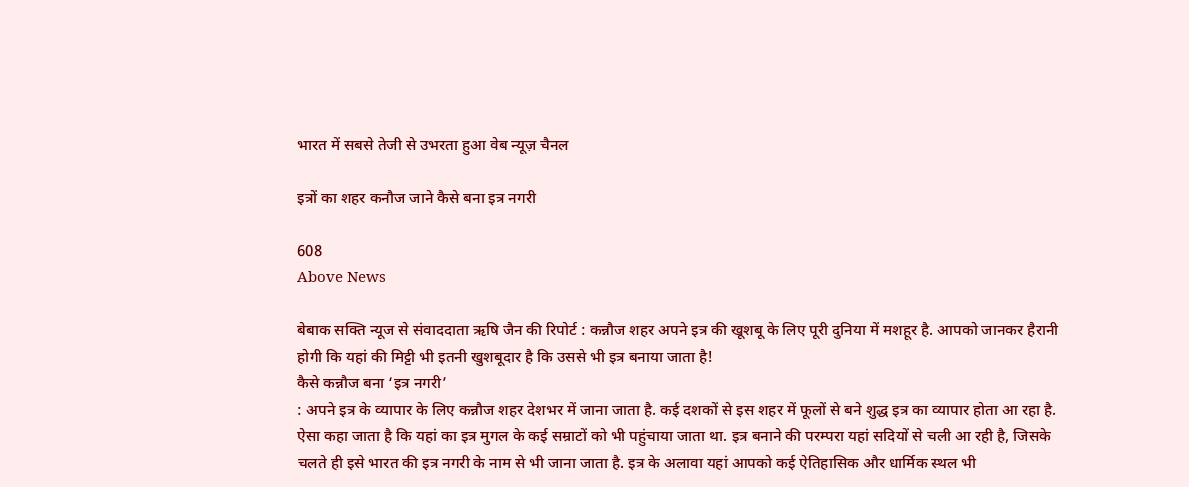भारत में सबसे तेजी से उभरता हुआ वेब न्यूज़ चैनल

इत्रों का शहर कनौज जाने कैसे बना इत्र नगरी

608
Above News

बेबाक सक्ति न्यूज से संवाददाता ऋषि जैन की रिपोर्ट : कन्नौज शहर अपने इत्र की खूशबू के लिए पूरी दुनिया में मशहूर है. आपको जानकर हैरानी होगी कि यहां की मिट्टी भी इतनी खुशबूदार है कि उससे भी इत्र बनाया जाता है!
कैसे कन्नौज बना ‘इत्र नगरी’
: अपने इत्र के व्यापार के लिए कन्नौज शहर देशभर में जाना जाता है. कई दशकों से इस शहर में फूलों से बने शुद्ध इत्र का व्यापार होता आ रहा है. ऐसा कहा जाता है कि यहां का इत्र मुगल के कई सम्राटों को भी पहुंचाया जाता था. इत्र बनाने की परम्परा यहां सदियों से चली आ रही है, जिसके चलते ही इसे भारत की इत्र नगरी के नाम से भी जाना जाता है. इत्र के अलावा यहां आपको कई ऐतिहासिक और धार्मिक स्थल भी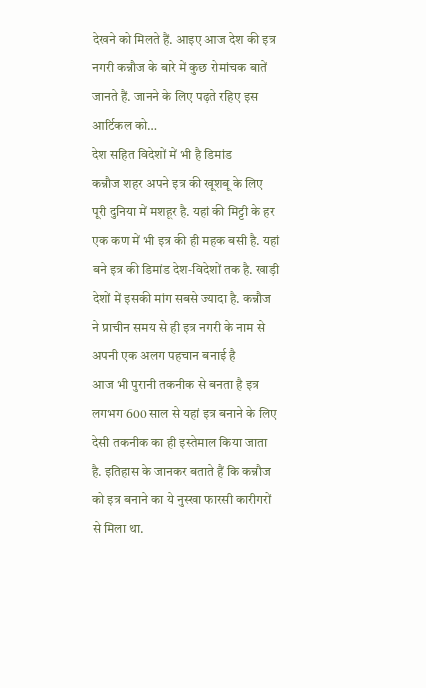देखने को मिलते हैं. आइए आज देश की इत्र नगरी कन्नौज के बारे में कुछ रोमांचक बातें जानते हैं. जानने के लिए पढ़ते रहिए इस आर्टिकल को…
देश सहित विदेशों में भी है डिमांड
कन्नौज शहर अपने इत्र की खूशबू के लिए पूरी दुनिया में मशहूर है. यहां की मिट्टी के हर एक कण में भी इत्र की ही महक बसी है. यहां बने इत्र की डिमांड देश-विदेशों तक है. खाड़ी देशों में इसकी मांग सबसे ज्यादा है. कन्नौज ने प्राचीन समय से ही इत्र नगरी के नाम से अपनी एक अलग पहचान बनाई है
आज भी पुरानी तकनीक से बनता है इत्र
लगभग 600 साल से यहां इत्र बनाने के लिए देसी तकनीक का ही इस्तेमाल किया जाता है. इतिहास के जानकर बताते हैं कि कन्नौज को इत्र बनाने का ये नुस्खा फारसी कारीगरों से मिला था.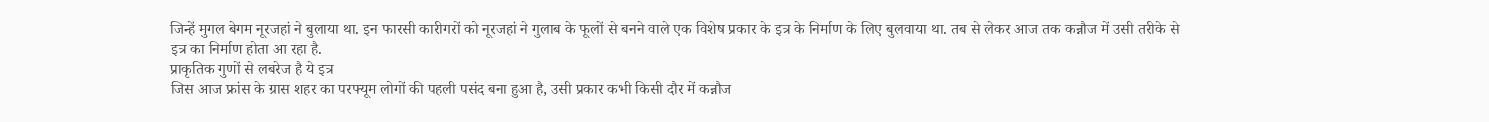जिन्हें मुगल बेगम नूरजहां ने बुलाया था. इन फारसी कारीगरों को नूरजहां ने गुलाब के फूलों से बनने वाले एक विशेष प्रकार के इत्र के निर्माण के लिए बुलवाया था. तब से लेकर आज तक कन्नौज में उसी तरीके से इत्र का निर्माण होता आ रहा है.
प्राकृतिक गुणों से लबरेज है ये इत्र
जिस आज फ्रांस के ग्रास शहर का परफ्यूम लोगों की पहली पसंद बना हुआ है, उसी प्रकार कभी किसी दौर में कन्नौज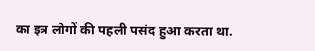का इत्र लोगों की पहली पसंद हुआ करता था.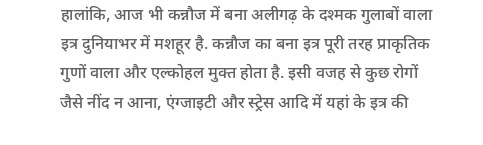हालांकि, आज भी कन्नौज में बना अलीगढ़ के दश्मक गुलाबों वाला इत्र दुनियाभर में मशहूर है. कन्नौज का बना इत्र पूरी तरह प्राकृतिक गुणों वाला और एल्कोहल मुक्त होता है. इसी वजह से कुछ रोगों जैसे नींद न आना, एंग्जाइटी और स्ट्रेस आदि में यहां के इत्र की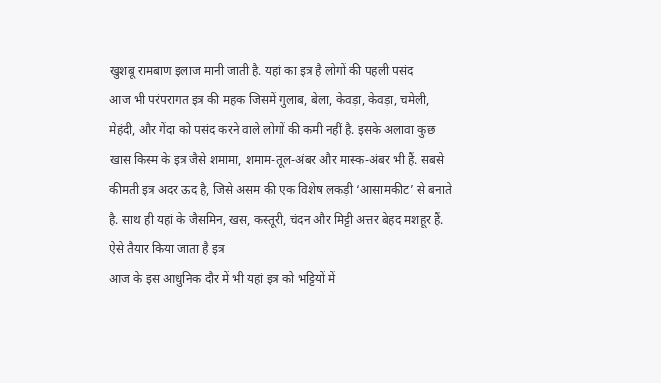खुशबू रामबाण इलाज मानी जाती है. यहां का इत्र है लोगों की पहली पसंद
आज भी परंपरागत इत्र की महक जिसमें गुलाब, बेला, केवड़ा, केवड़ा, चमेली, मेहंदी, और गेंदा को पसंद करने वाले लोगों की कमी नहीं है. इसके अलावा कुछ खास किस्म के इत्र जैसे शमामा, शमाम-तूल-अंबर और मास्क-अंबर भी हैं. सबसे कीमती इत्र अदर ऊद है, जिसे असम की एक विशेष लकड़ी ‘आसामकीट’ से बनाते है. साथ ही यहां के जैसमिन, खस, कस्तूरी, चंदन और मिट्टी अत्तर बेहद मशहूर हैं. ऐसे तैयार किया जाता है इत्र
आज के इस आधुनिक दौर में भी यहां इत्र को भट्टियों में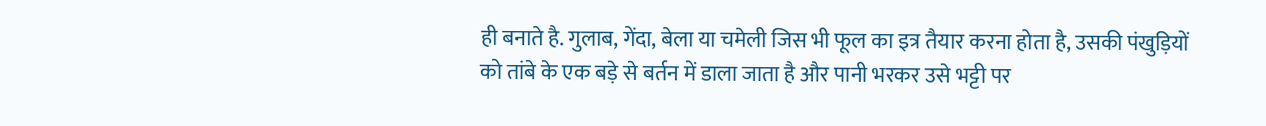ही बनाते है. गुलाब, गेंदा, बेला या चमेली जिस भी फूल का इत्र तैयार करना होता है, उसकी पंखुड़ियों को तांबे के एक बड़े से बर्तन में डाला जाता है और पानी भरकर उसे भट्टी पर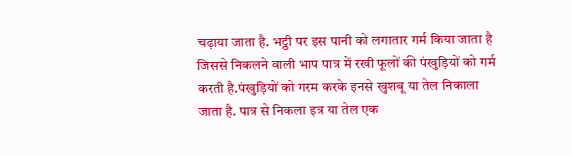चढ़ाया जाता है. भट्ठी पर इस पानी को लगातार गर्म किया जाता है जिससे निकलने वाली भाप पात्र में रखी फूलों की पंखुड़ियों को गर्म करती है.पंखुड़ियों को गरम करके इनसे खुशबू या तेल निकाला जाता है. पात्र से निकला इत्र या तेल एक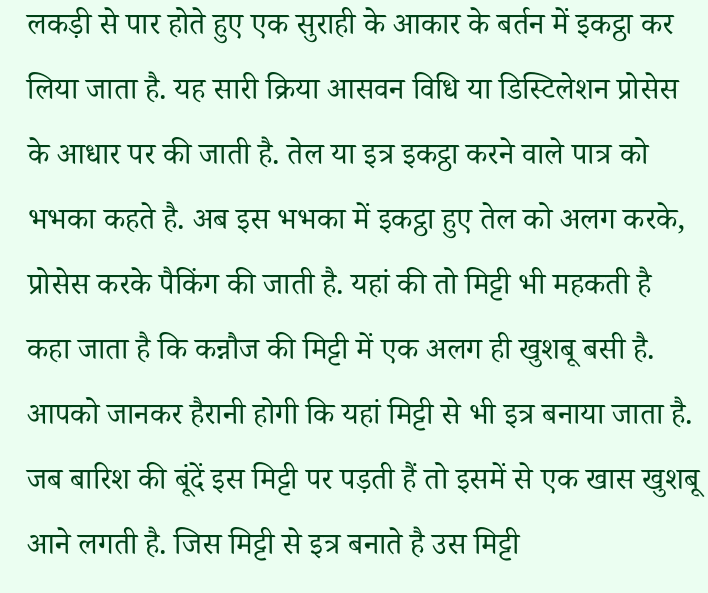लकड़ी से पार होते हुए एक सुराही के आकार के बर्तन में इकट्ठा कर लिया जाता है. यह सारी क्रिया आसवन विधि या डिस्टिलेशन प्रोसेस के आधार पर की जाती है. तेल या इत्र इकट्ठा करने वाले पात्र को भभका कहते है. अब इस भभका में इकट्ठा हुए तेल को अलग करके, प्रोसेस करके पैकिंग की जाती है. यहां की तो मिट्टी भी महकती है
कहा जाता है कि कन्नौज की मिट्टी में एक अलग ही खुशबू बसी है. आपको जानकर हैरानी होगी कि यहां मिट्टी से भी इत्र बनाया जाता है. जब बारिश की बूंदें इस मिट्टी पर पड़ती हैं तो इसमें से एक खास खुशबू आने लगती है. जिस मिट्टी से इत्र बनाते है उस मिट्टी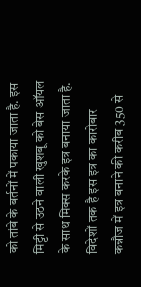को तांबे के बर्तनों में पकाया जाता है. इस मिट्टी से उठने वाली खुशबू को बेस ऑयल के साथ मिक्स करके इत्र बनाया जाता है.
विदेशों तक है इस इत्र का कारोबार
कन्नौज में इत्र बनाने की करीब 350 से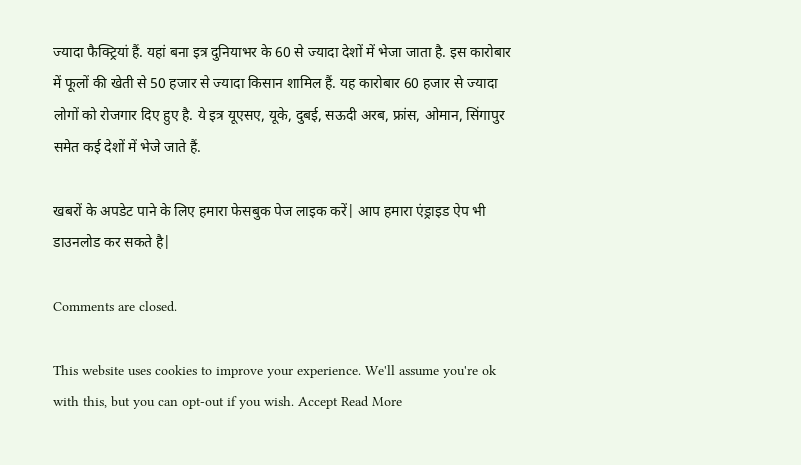ज्यादा फैक्ट्रियां हैं. यहां बना इत्र दुनियाभर के 60 से ज्यादा देशों में भेजा जाता है. इस कारोबार में फूलों की खेती से 50 हजार से ज्यादा किसान शामिल हैं. यह कारोबार 60 हजार से ज्यादा लोगों को रोजगार दिए हुए है. ये इत्र यूएसए, यूके, दुबई, सऊदी अरब, फ्रांस, ओमान, सिंगापुर समेत कई देशों में भेजे जाते हैं.

खबरों के अपडेट पाने के लिए हमारा फेसबुक पेज लाइक करें| आप हमारा एंड्राइड ऐप भी डाउनलोड कर सकते है|

Comments are closed.

This website uses cookies to improve your experience. We'll assume you're ok with this, but you can opt-out if you wish. Accept Read More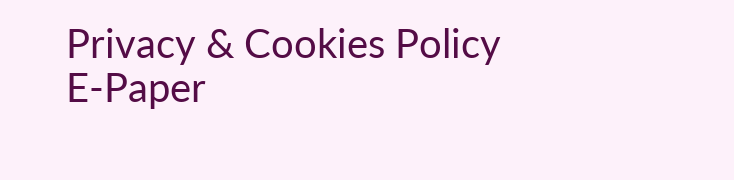Privacy & Cookies Policy
E-Paper